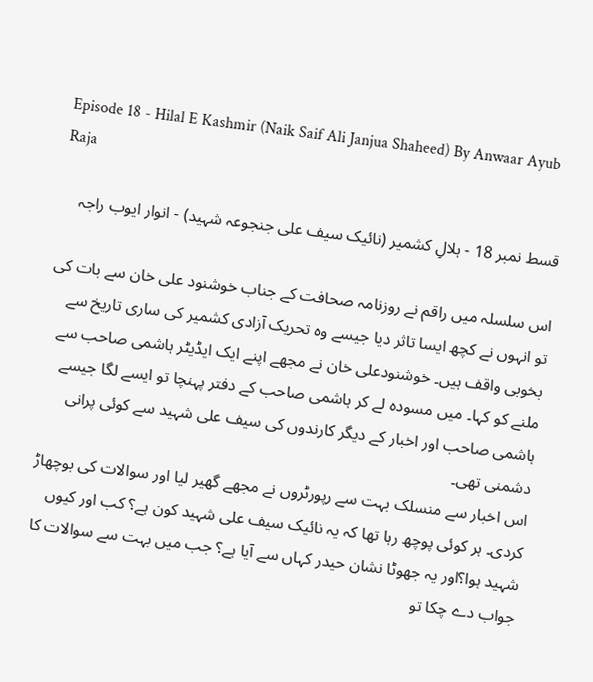Episode 18 - Hilal E Kashmir (Naik Saif Ali Janjua Shaheed) By Anwaar Ayub Raja

قسط نمبر 18 - ہلالِ کشمیر (نائیک سیف علی جنجوعہ شہید) - انوار ایوب راجہ

اس سلسلہ میں راقم نے روزنامہ صحافت کے جناب خوشنود علی خان سے بات کی تو انہوں نے کچھ ایسا تاثر دیا جیسے وہ تحریک آزادی کشمیر کی ساری تاریخ سے بخوبی واقف ہیں۔ خوشنودعلی خان نے مجھے اپنے ایک ایڈیٹر ہاشمی صاحب سے ملنے کو کہا۔ میں مسودہ لے کر ہاشمی صاحب کے دفتر پہنچا تو ایسے لگا جیسے ہاشمی صاحب اور اخبار کے دیگر کارندوں کی سیف علی شہید سے کوئی پرانی دشمنی تھی۔
اس اخبار سے منسلک بہت سے رپورٹروں نے مجھے گھیر لیا اور سوالات کی بوچھاڑ کردی۔ ہر کوئی پوچھ رہا تھا کہ یہ نائیک سیف علی شہید کون ہے؟ کب اور کیوں شہید ہوا؟اور یہ جھوٹا نشان حیدر کہاں سے آیا ہے؟ جب میں بہت سے سوالات کا جواب دے چکا تو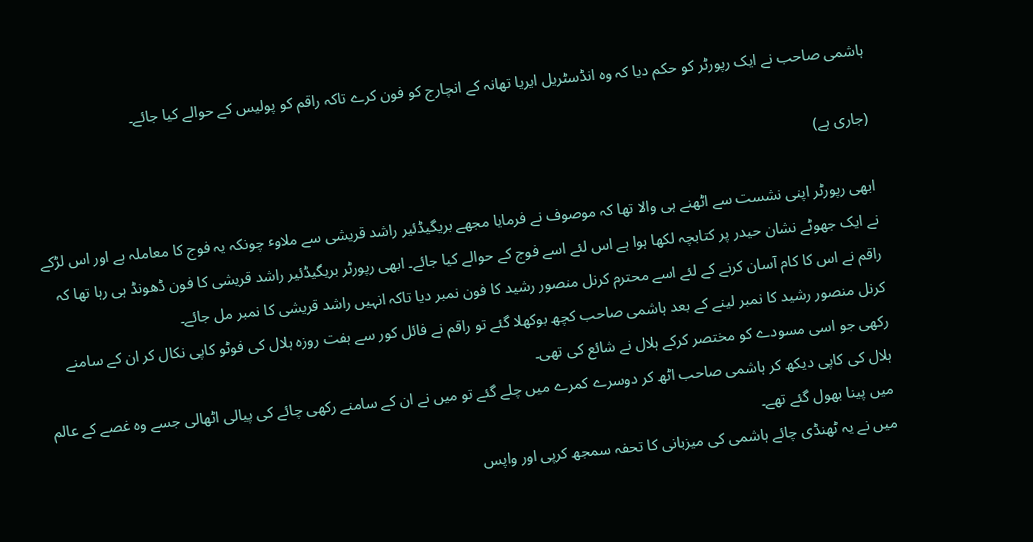ہاشمی صاحب نے ایک رپورٹر کو حکم دیا کہ وہ انڈسٹریل ایریا تھانہ کے انچارج کو فون کرے تاکہ راقم کو پولیس کے حوالے کیا جائے۔

(جاری ہے)

ابھی رپورٹر اپنی نشست سے اٹھنے ہی والا تھا کہ موصوف نے فرمایا مجھے بریگیڈئیر راشد قریشی سے ملاوٴ چونکہ یہ فوج کا معاملہ ہے اور اس لڑکے نے ایک جھوٹے نشان حیدر پر کتابچہ لکھا ہوا ہے اس لئے اسے فوج کے حوالے کیا جائے۔ ابھی رپورٹر بریگیڈئیر راشد قریشی کا فون ڈھونڈ ہی رہا تھا کہ راقم نے اس کا کام آسان کرنے کے لئے اسے محترم کرنل منصور رشید کا فون نمبر دیا تاکہ انہیں راشد قریشی کا نمبر مل جائے۔
کرنل منصور رشید کا نمبر لینے کے بعد ہاشمی صاحب کچھ بوکھلا گئے تو راقم نے فائل کور سے ہفت روزہ ہلال کی فوٹو کاپی نکال کر ان کے سامنے رکھی جو اسی مسودے کو مختصر کرکے ہلال نے شائع کی تھی۔
ہلال کی کاپی دیکھ کر ہاشمی صاحب اٹھ کر دوسرے کمرے میں چلے گئے تو میں نے ان کے سامنے رکھی چائے کی پیالی اٹھالی جسے وہ غصے کے عالم میں پینا بھول گئے تھے۔
میں نے یہ ٹھنڈی چائے ہاشمی کی میزبانی کا تحفہ سمجھ کرپی اور واپس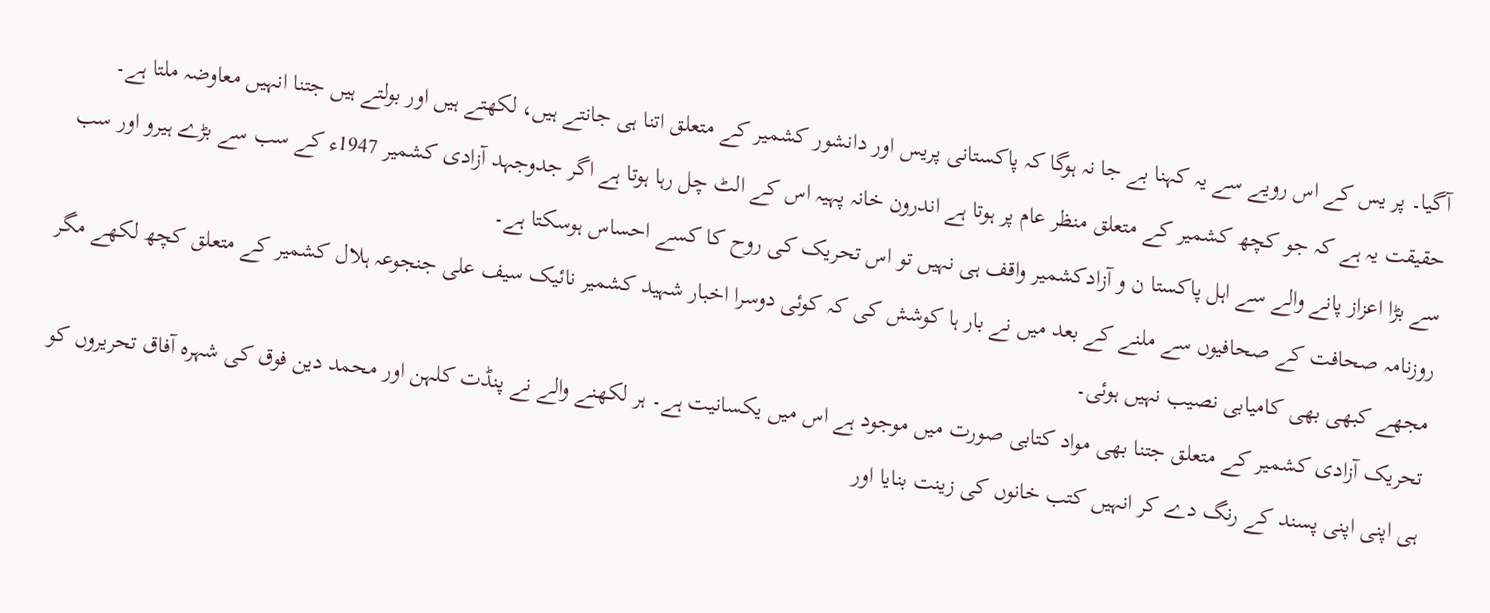آگیا۔ پر یس کے اس رویے سے یہ کہنا بے جا نہ ہوگا کہ پاکستانی پریس اور دانشور کشمیر کے متعلق اتنا ہی جانتے ہیں، لکھتے ہیں اور بولتے ہیں جتنا انہیں معاوضہ ملتا ہے۔ حقیقت یہ ہے کہ جو کچھ کشمیر کے متعلق منظر عام پر ہوتا ہے اندرون خانہ پہیہ اس کے الٹ چل رہا ہوتا ہے اگر جدوجہد آزادی کشمیر 1947ء کے سب سے بڑے ہیرو اور سب سے بڑا اعزاز پانے والے سے اہل پاکستا ن و آزادکشمیر واقف ہی نہیں تو اس تحریک کی روح کا کسے احساس ہوسکتا ہے۔
روزنامہ صحافت کے صحافیوں سے ملنے کے بعد میں نے بار ہا کوشش کی کہ کوئی دوسرا اخبار شہید کشمیر نائیک سیف علی جنجوعہ ہلال کشمیر کے متعلق کچھ لکھے مگر مجھے کبھی بھی کامیابی نصیب نہیں ہوئی۔
تحریک آزادی کشمیر کے متعلق جتنا بھی مواد کتابی صورت میں موجود ہے اس میں یکسانیت ہے۔ ہر لکھنے والے نے پنڈت کلہن اور محمد دین فوق کی شہرہ آفاق تحریروں کو ہی اپنی اپنی پسند کے رنگ دے کر انہیں کتب خانوں کی زینت بنایا اور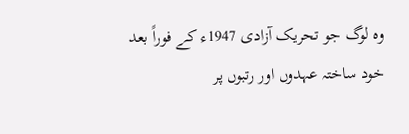وہ لوگ جو تحریک آزادی 1947ء کے فوراً بعد خود ساختہ عہدوں اور رتبوں پر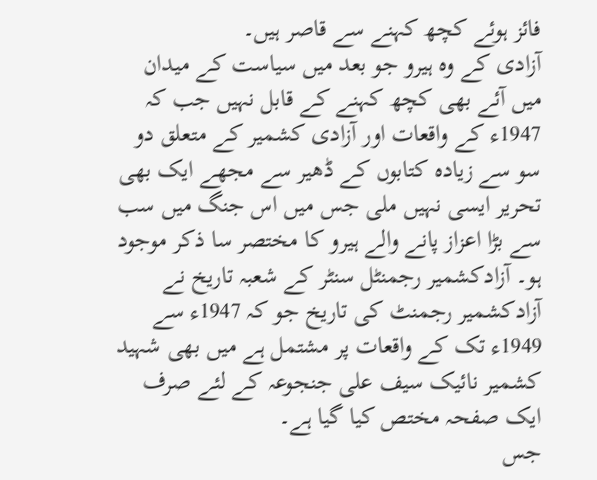فائز ہوئے کچھ کہنے سے قاصر ہیں۔
آزادی کے وہ ہیرو جو بعد میں سیاست کے میدان میں آئے بھی کچھ کہنے کے قابل نہیں جب کہ 1947ء کے واقعات اور آزادی کشمیر کے متعلق دو سو سے زیادہ کتابوں کے ڈھیر سے مجھے ایک بھی تحریر ایسی نہیں ملی جس میں اس جنگ میں سب سے بڑا اعزاز پانے والے ہیرو کا مختصر سا ذکر موجود ہو۔ آزادکشمیر رجمنٹل سنٹر کے شعبہ تاریخ نے آزادکشمیر رجمنٹ کی تاریخ جو کہ 1947ء سے 1949ء تک کے واقعات پر مشتمل ہے میں بھی شہید کشمیر نائیک سیف علی جنجوعہ کے لئے صرف ایک صفحہ مختص کیا گیا ہے۔
جس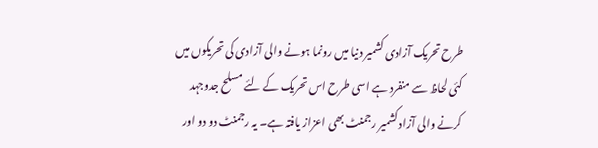طرح تحریک آزادی کشمیر دنیا میں رونما ہونے والی آزادی کی تحریکوں میں کئی لحاظ سے منفرد ہے اسی طرح اس تحریک کے لئے مسلح جدوجہد کرنے والی آزاد کشمیر رجمنٹ بھی اعزاز یافتہ ہے۔ یہ رجمنٹ دو دو اور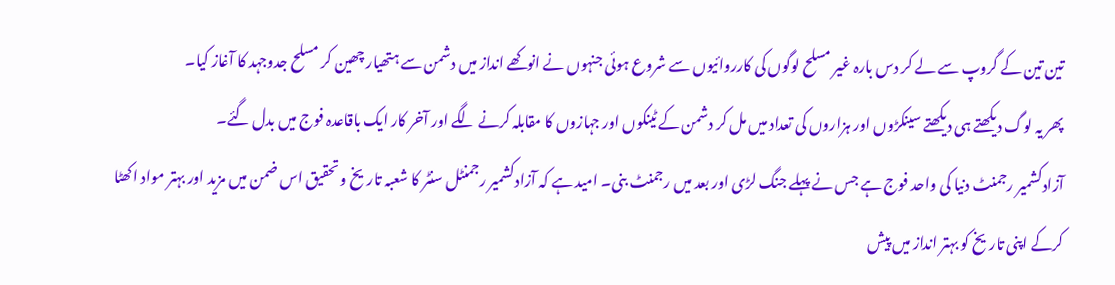تین تین کے گروپ سے لے کر دس بارہ غیر مسلح لوگوں کی کارروائیوں سے شروع ہوئی جنہوں نے انوکھے انداز میں دشمن سے ہتھیار چھین کر مسلح جدوجہد کا آغاز کیا۔
پھر یہ لوگ دیکھتے ہی دیکھتے سینکڑوں اور ہزاروں کی تعداد میں مل کر دشمن کے ٹینکوں اور جہازوں کا مقابلہ کرنے لگے اور آخر کار ایک باقاعدہ فوج میں بدل گئے۔
آزادکشمیر رجمنٹ دنیا کی واحد فوج ہے جس نے پہلے جنگ لڑی اور بعد میں رجمنٹ بنی۔ امید ہے کہ آزادکشمیر رجمنٹل سنٹر کا شعبہ تاریخ و تحقیق اس ضمن میں مزید اور بہتر مواد اکھٹا کرکے اپنی تاریخ کو بہتر انداز میں پیش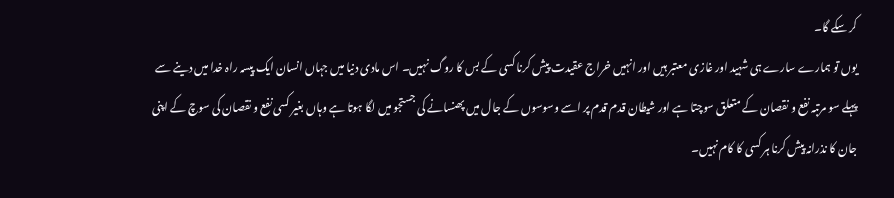کر سکے گا۔
یوں تو ہمارے سارے ہی شہید اور غازی معتبر ہیں اور انہیں خراج عقیدت پیش کرنا کسی کے بس کا روگ نہیں۔ اس مادی دنیا میں جہاں انسان ایک پیسہ راہ خدا میں دینے سے پہلے سو مرتبہ نفع و نقصان کے متعلق سوچتا ہے اور شیطان قدم قدم پر اسے وسوسوں کے جال میں پھنسانے کی جستجو میں لگا ہوتا ہے وہاں بغیر کسی نفع و نقصان کی سوچ کے اپنی جان کا نذرانہ پیش کرنا ہر کسی کا کام نہیں۔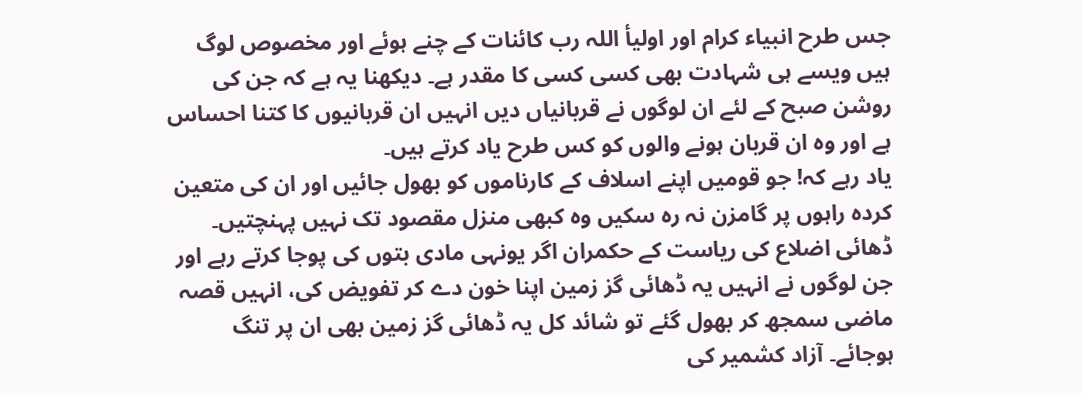جس طرح انبیاء کرام اور اولیأ اللہ رب کائنات کے چنے ہوئے اور مخصوص لوگ ہیں ویسے ہی شہادت بھی کسی کسی کا مقدر ہے۔ دیکھنا یہ ہے کہ جن کی روشن صبح کے لئے ان لوگوں نے قربانیاں دیں انہیں ان قربانیوں کا کتنا احساس ہے اور وہ ان قربان ہونے والوں کو کس طرح یاد کرتے ہیں۔
یاد رہے کہ! جو قومیں اپنے اسلاف کے کارناموں کو بھول جائیں اور ان کی متعین کردہ راہوں پر گامزن نہ رہ سکیں وہ کبھی منزل مقصود تک نہیں پہنچتیں۔
ڈھائی اضلاع کی ریاست کے حکمران اگر یونہی مادی بتوں کی پوجا کرتے رہے اور جن لوگوں نے انہیں یہ ڈھائی گز زمین اپنا خون دے کر تفویض کی، انہیں قصہ ماضی سمجھ کر بھول گئے تو شائد کل یہ ڈھائی گز زمین بھی ان پر تنگ ہوجائے۔ آزاد کشمیر کی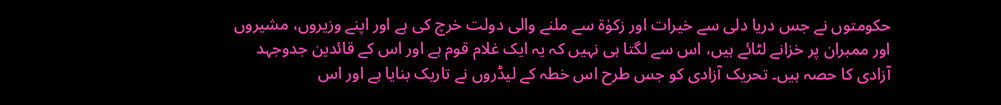حکومتوں نے جس دریا دلی سے خیرات اور زکوٰة سے ملنے والی دولت خرچ کی ہے اور اپنے وزیروں، مشیروں اور ممبران پر خزانے لٹائے ہیں، اس سے لگتا ہی نہیں کہ یہ ایک غلام قوم ہے اور اس کے قائدین جدوجہد آزادی کا حصہ ہیں۔ تحریک آزادی کو جس طرح اس خطہ کے لیڈروں نے تاریک بنایا ہے اور اس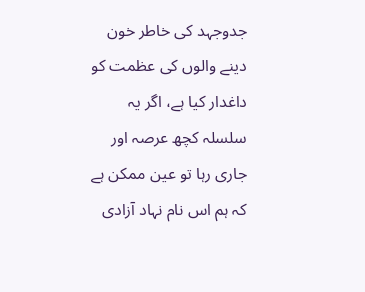جدوجہد کی خاطر خون دینے والوں کی عظمت کو داغدار کیا ہے، اگر یہ سلسلہ کچھ عرصہ اور جاری رہا تو عین ممکن ہے کہ ہم اس نام نہاد آزادی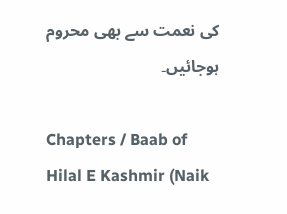کی نعمت سے بھی محروم ہوجائیں۔

Chapters / Baab of Hilal E Kashmir (Naik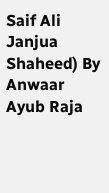Saif Ali Janjua Shaheed) By Anwaar Ayub Raja